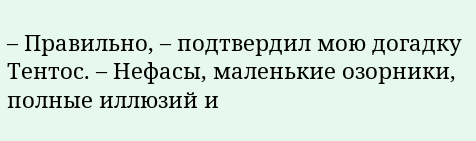– Правильно, – подтвердил мою догадку Тентос. – Нефасы, маленькие озорники, полные иллюзий и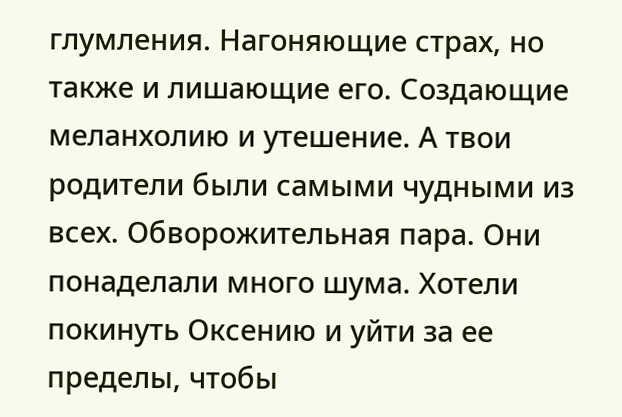глумления. Нагоняющие страх, но также и лишающие его. Создающие меланхолию и утешение. А твои родители были самыми чудными из всех. Обворожительная пара. Они понаделали много шума. Хотели покинуть Оксению и уйти за ее пределы, чтобы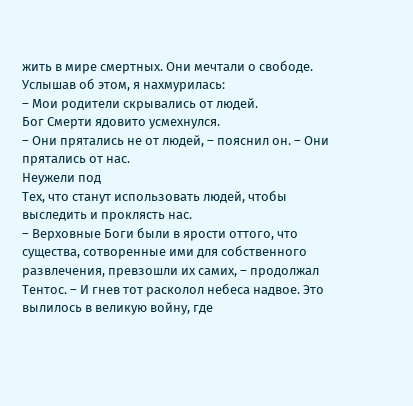жить в мире смертных. Они мечтали о свободе.
Услышав об этом, я нахмурилась:
– Мои родители скрывались от людей.
Бог Смерти ядовито усмехнулся.
– Они прятались не от людей, – пояснил он. – Они прятались от нас.
Неужели под
Тех, что станут использовать людей, чтобы выследить и проклясть нас.
– Верховные Боги были в ярости оттого, что существа, сотворенные ими для собственного развлечения, превзошли их самих, – продолжал Тентос. – И гнев тот расколол небеса надвое. Это вылилось в великую войну, где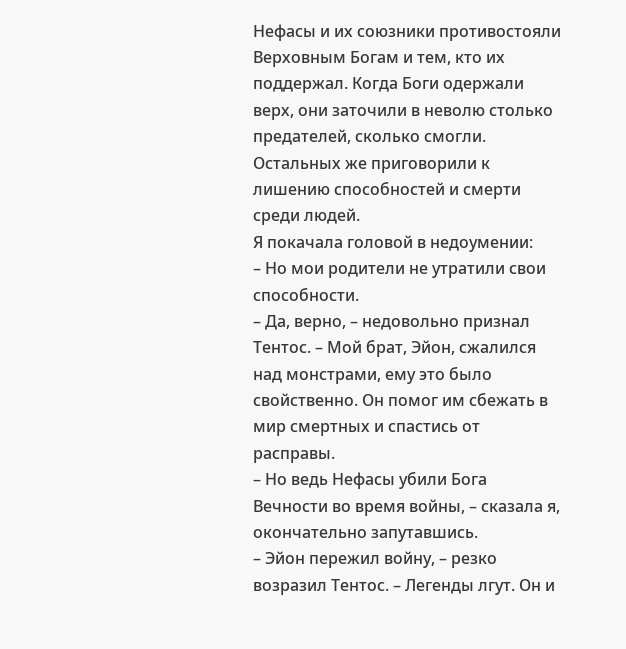Нефасы и их союзники противостояли Верховным Богам и тем, кто их поддержал. Когда Боги одержали верх, они заточили в неволю столько предателей, сколько смогли. Остальных же приговорили к лишению способностей и смерти среди людей.
Я покачала головой в недоумении:
– Но мои родители не утратили свои способности.
– Да, верно, – недовольно признал Тентос. – Мой брат, Эйон, сжалился над монстрами, ему это было свойственно. Он помог им сбежать в мир смертных и спастись от расправы.
– Но ведь Нефасы убили Бога Вечности во время войны, – сказала я, окончательно запутавшись.
– Эйон пережил войну, – резко возразил Тентос. – Легенды лгут. Он и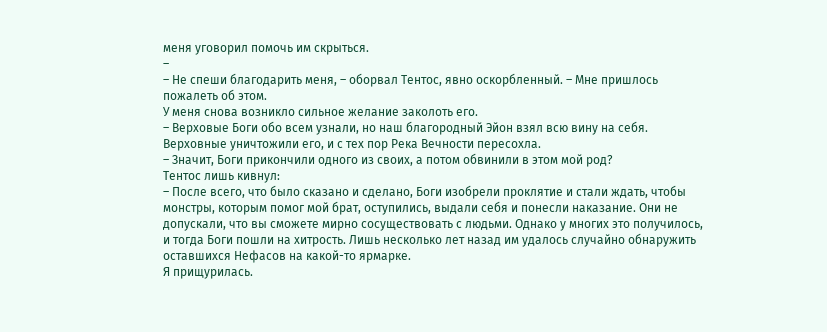меня уговорил помочь им скрыться.
–
– Не спеши благодарить меня, – оборвал Тентос, явно оскорбленный. – Мне пришлось пожалеть об этом.
У меня снова возникло сильное желание заколоть его.
– Верховые Боги обо всем узнали, но наш благородный Эйон взял всю вину на себя. Верховные уничтожили его, и с тех пор Река Вечности пересохла.
– Значит, Боги прикончили одного из своих, а потом обвинили в этом мой род?
Тентос лишь кивнул:
– После всего, что было сказано и сделано, Боги изобрели проклятие и стали ждать, чтобы монстры, которым помог мой брат, оступились, выдали себя и понесли наказание. Они не допускали, что вы сможете мирно сосуществовать с людьми. Однако у многих это получилось, и тогда Боги пошли на хитрость. Лишь несколько лет назад им удалось случайно обнаружить оставшихся Нефасов на какой-то ярмарке.
Я прищурилась.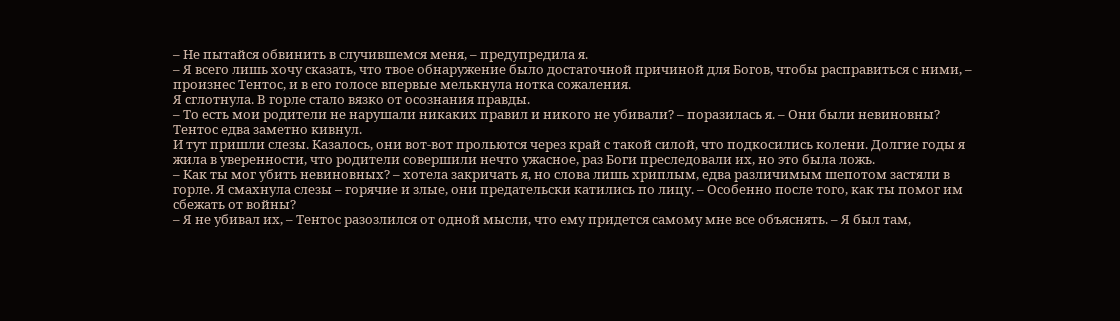– Не пытайся обвинить в случившемся меня, – предупредила я.
– Я всего лишь хочу сказать, что твое обнаружение было достаточной причиной для Богов, чтобы расправиться с ними, – произнес Тентос, и в его голосе впервые мелькнула нотка сожаления.
Я сглотнула. В горле стало вязко от осознания правды.
– То есть мои родители не нарушали никаких правил и никого не убивали? – поразилась я. – Они были невиновны?
Тентос едва заметно кивнул.
И тут пришли слезы. Казалось, они вот-вот прольются через край с такой силой, что подкосились колени. Долгие годы я жила в уверенности, что родители совершили нечто ужасное, раз Боги преследовали их, но это была ложь.
– Как ты мог убить невиновных? – хотела закричать я, но слова лишь хриплым, едва различимым шепотом застяли в горле. Я смахнула слезы – горячие и злые, они предательски катились по лицу. – Особенно после того, как ты помог им сбежать от войны?
– Я не убивал их, – Тентос разозлился от одной мысли, что ему придется самому мне все объяснять. – Я был там,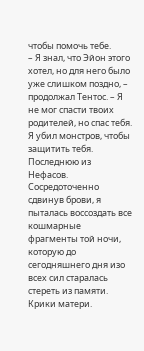чтобы помочь тебе.
– Я знал, что Эйон этого хотел, но для него было уже слишком поздно, – продолжал Тентос. – Я не мог спасти твоих родителей, но спас тебя. Я убил монстров, чтобы защитить тебя. Последнюю из Нефасов.
Сосредоточенно сдвинув брови, я пыталась воссоздать все кошмарные фрагменты той ночи, которую до сегодняшнего дня изо всех сил старалась стереть из памяти.
Крики матери.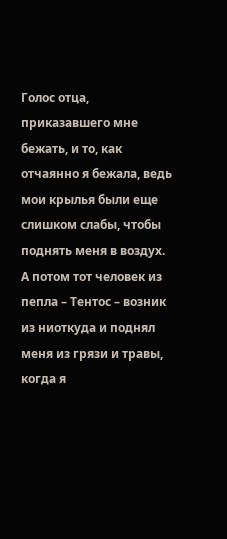Голос отца, приказавшего мне бежать, и то, как отчаянно я бежала, ведь мои крылья были еще слишком слабы, чтобы поднять меня в воздух.
А потом тот человек из пепла – Тентос – возник из ниоткуда и поднял меня из грязи и травы, когда я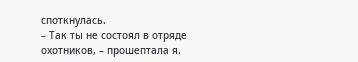споткнулась.
– Так ты не состоял в отряде охотников, – прошептала я.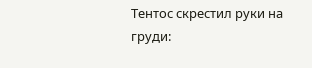Тентос скрестил руки на груди: